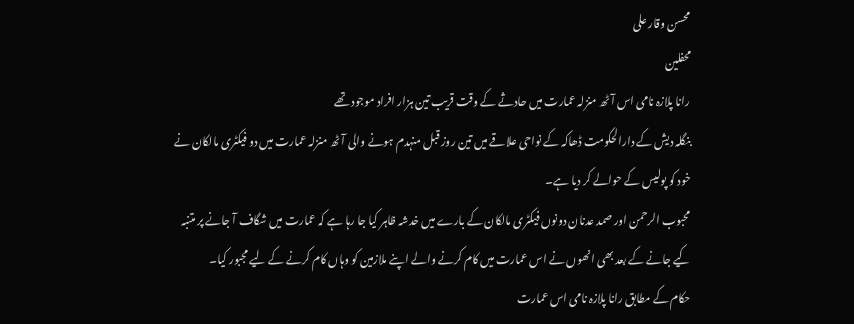محسن وقار علی
محفلین
رانا پلازہ نامی اس آٹھ منزلہ عمارت میں حادثے کے وقت قریب تین ہزار افراد موجود تھے
بنگلہ دیش کے دارالحکومت ڈھاکہ کے نواحی علاقے میں تین روز قبل منہدم ہونے والی آٹھ منزلہ عمارت میں دو فیکٹری مالکان نے خود کو پولیس کے حوالے کر دیا ہے۔
محبوب الرحمن اور صمد عدنان دونوں فیکٹری مالکان کے بارے میں خدشہ ظاہر کیا جا رہا ہے کہ عمارت میں شگاف آ جانے پر متنبہ کیے جانے کے بعد بھی انھوں نے اس عمارت میں کام کرنے والے اپنے ملازمین کو وہاں کام کرنے کے لیے مجبور کیا۔
حکام کے مطابق رانا پلازہ نامی اس عمارت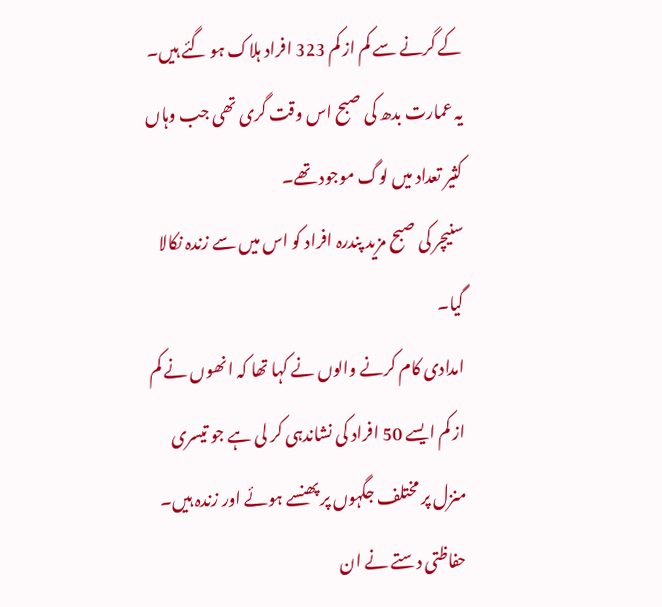کے گرنے سے کم از کم 323 افراد ہلاک ہو گئے ہیں۔ یہ عمارت بدھ کی صبح اس وقت گری تھی جب وہاں کثیر تعداد میں لوگ موجود تھے۔
سنیچر کی صبح مزید پندرہ افراد کو اس میں سے زندہ نکالا گیا۔
امدادی کام کرنے والوں نے کہا تھا کہ انھوں نے کم از کم ایسے 50 افراد کی نشاندہی کر لی ہے جو تیسری منزل پر مختلف جگہوں پر پھنسے ہوئے اور زندہ ہیں۔
حفاظتی دستے نے ان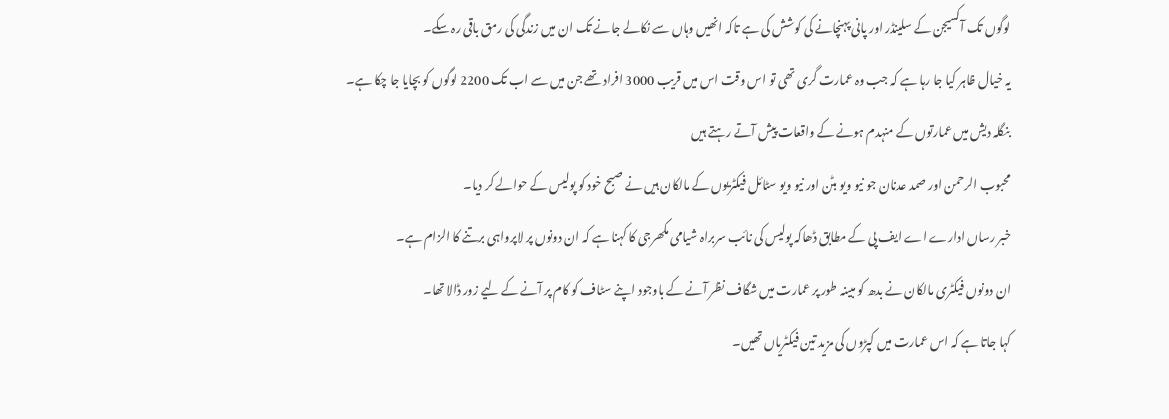لوگوں تک آکسیجن کے سلینڈر اور پانی پہنچانے کی کوشش کی ہے تاکہ انھیں وہاں سے نکالے جانے تک ان میں زندگی کی رمق باقی رہ سکے۔
یہ خیال ظاہر کیا جا رہا ہے کہ جب وہ عمارت گری تھی تو اس وقت اس میں قریب 3000 افراد تھے جن میں سے اب تک 2200 لوگوں کو بچایا جا چکا ہے۔
بنگلہ دیش میں عمارتوں کے منہدم ہونے کے واقعات پیش آتے رہتے ہیں
محبوب الرحمن اور صمد عدنان جو نیو ویو بٹن اور نیو ویو سٹائل فیکٹریوں کے مالکان ہیں نے صبح خود کو پولیس کے حوالے کر دیا۔
خبر رساں ادارے اے ایف پی کے مطابق ڈھاکہ پولیس کی نائب سربراہ شیامی مکھرجی کا کہنا ہے کہ ان دونوں پر لاپرواہی برتنے کا الزام ہے۔
ان دونوں فیکٹری مالکان نے بدھ کو مبینہ طور پر عمارت میں شگاف نظر آنے کے باوجود اپنے سٹاف کو کام پر آنے کے لیے زور ڈالا تھا۔
کہا جاتا ہے کہ اس عمارت میں کپڑوں کی مزید تین فیکٹریاں تھیں۔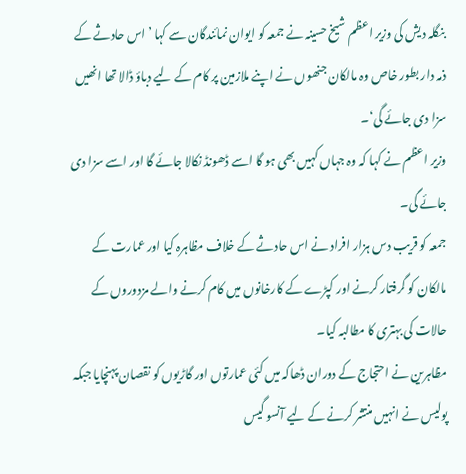بنگلہ دیش کی وزیر اعظم شیخ حسینہ نے جمعہ کو ایوان نمائندگان سے کہا ’ اس حادثے کے ذمہ دار بطور خاص وہ مالکان جنھوں نے اپنے ملازمین پر کام کے لیے دباؤ ڈالا تھا انھیں سزا دی جائے گی‘۔
وزیر اعظم نے کہا کہ وہ جہاں کہیں بھی ہو گا اسے ڈھونڈ نکالا جائے گا اور اسے سزا دی جائے گی۔
جمعہ کو قریب دس ہزار افراد نے اس حادثے کے خلاف مظاہرہ کیا اور عمارت کے مالکان کو گرفتار کرنے اور کپڑے کے کارخانوں میں کام کرنے والے مزدوروں کے حالات کی بہتری کا مطالبہ کیا۔
مظاہرین نے احتجاج کے دوران ڈھاکہ میں کئی عمارتوں اور گاڑیوں کو نقصان پہنچایا جبکہ پولیس نے انہیں منتشر کرنے کے لیے آنسو گیس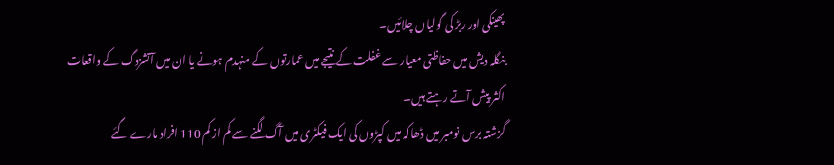پھینکی اور ربڑ کی گولیاں چلائیں۔
بنگلہ دیش میں حفاظتی معیار سے غفلت کے نتیجے میں عمارتوں کے منہدم ہونے یا ان میں آتشزدگ کے واقعات اکثر پیش آتے رہتے ہیں۔
گزشتہ برس نومبر میں ڈھاکہ میں کپڑوں کی ایک فیکٹری میں آگ لگنے سے کم از کم 110 افراد مارے گئے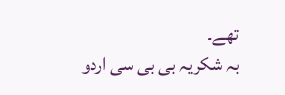تھے۔
بہ شکریہ بی بی سی اردو